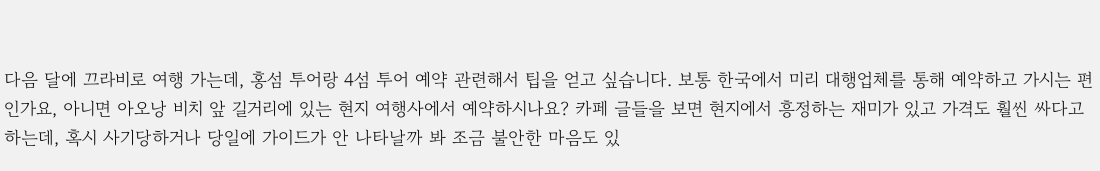다음 달에 끄라비로 여행 가는데, 홍섬 투어랑 4섬 투어 예약 관련해서 팁을 얻고 싶습니다. 보통 한국에서 미리 대행업체를 통해 예약하고 가시는 편인가요, 아니면 아오낭 비치 앞 길거리에 있는 현지 여행사에서 예약하시나요? 카페 글들을 보면 현지에서 흥정하는 재미가 있고 가격도 훨씬 싸다고 하는데, 혹시 사기당하거나 당일에 가이드가 안 나타날까 봐 조금 불안한 마음도 있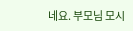네요. 부모님 모시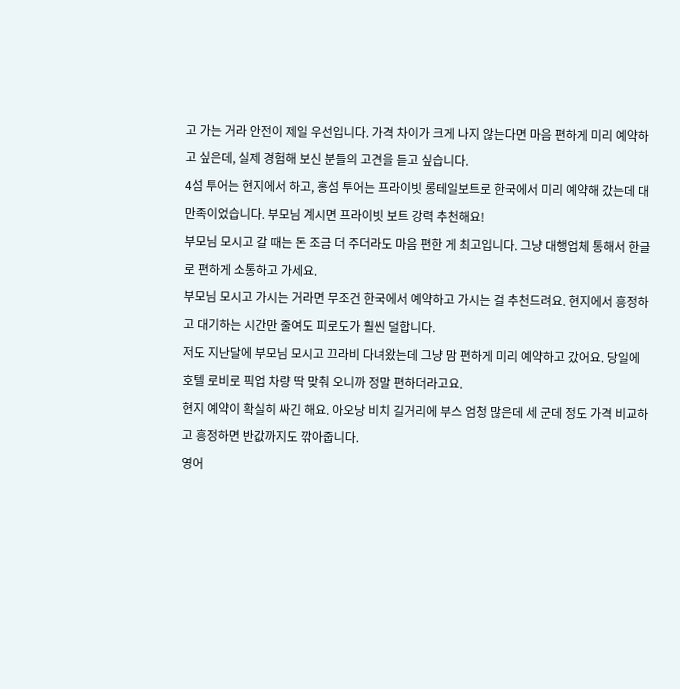고 가는 거라 안전이 제일 우선입니다. 가격 차이가 크게 나지 않는다면 마음 편하게 미리 예약하고 싶은데, 실제 경험해 보신 분들의 고견을 듣고 싶습니다.
4섬 투어는 현지에서 하고, 홍섬 투어는 프라이빗 롱테일보트로 한국에서 미리 예약해 갔는데 대만족이었습니다. 부모님 계시면 프라이빗 보트 강력 추천해요!
부모님 모시고 갈 때는 돈 조금 더 주더라도 마음 편한 게 최고입니다. 그냥 대행업체 통해서 한글로 편하게 소통하고 가세요.
부모님 모시고 가시는 거라면 무조건 한국에서 예약하고 가시는 걸 추천드려요. 현지에서 흥정하고 대기하는 시간만 줄여도 피로도가 훨씬 덜합니다.
저도 지난달에 부모님 모시고 끄라비 다녀왔는데 그냥 맘 편하게 미리 예약하고 갔어요. 당일에 호텔 로비로 픽업 차량 딱 맞춰 오니까 정말 편하더라고요.
현지 예약이 확실히 싸긴 해요. 아오낭 비치 길거리에 부스 엄청 많은데 세 군데 정도 가격 비교하고 흥정하면 반값까지도 깎아줍니다.
영어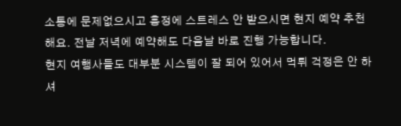소통에 문제없으시고 흥정에 스트레스 안 받으시면 현지 예약 추천해요. 전날 저녁에 예약해도 다음날 바로 진행 가능합니다.
현지 여행사들도 대부분 시스템이 잘 되어 있어서 먹튀 걱정은 안 하셔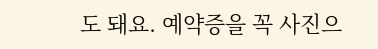도 돼요. 예약증을 꼭 사진으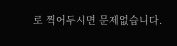로 찍어두시면 문제없습니다.